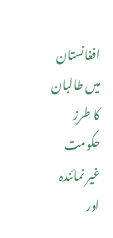افغانستان میں طالبان کا طرزِ حکومت غیر نمائندہ اور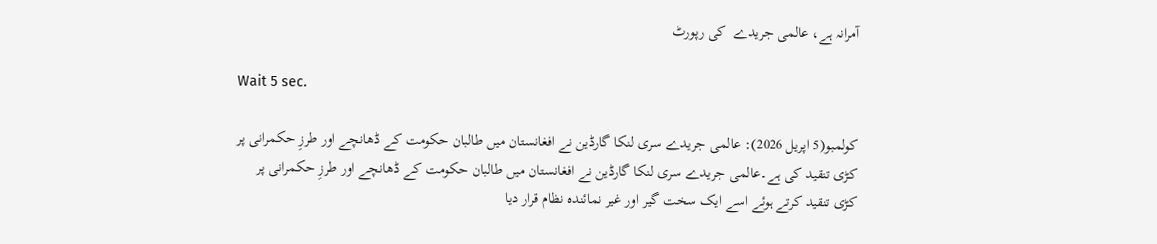آمرانہ ہے، عالمی جریدے  کی رپورٹ

Wait 5 sec.

کولمبو(5 اپریل 2026): عالمی جریدے سری لنکا گارڈین نے افغانستان میں طالبان حکومت کے ڈھانچے اور طرزِ حکمرانی پر کڑی تنقید کی ہے۔عالمی جریدے سری لنکا گارڈین نے افغانستان میں طالبان حکومت کے ڈھانچے اور طرزِ حکمرانی پر کڑی تنقید کرتے ہوئے اسے ایک سخت گیر اور غیر نمائندہ نظام قرار دیا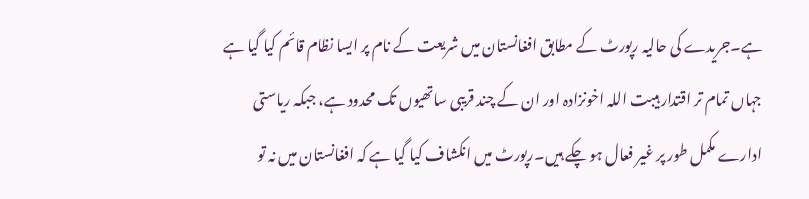ہے۔جریدے کی حالیہ رپورٹ کے مطابق افغانستان میں شریعت کے نام پر ایسا نظام قائم کیا گیا ہے جہاں تمام تر اقتدار ہیبت اللہ اخونزادہ اور ان کے چند قریبی ساتھیوں تک محدود ہے، جبکہ ریاستی ادارے مکمل طور پر غیر فعال ہو چکے ہیں۔رپورٹ میں انکشاف کیا گیا ہے کہ افغانستان میں نہ تو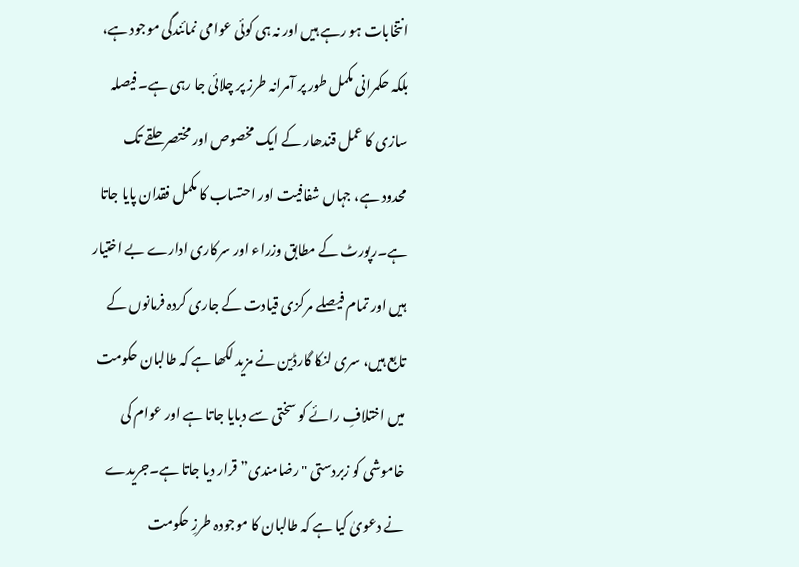انتخابات ہو رہے ہیں اور نہ ہی کوئی عوامی نمائندگی موجود ہے، بلکہ حکمرانی مکمل طور پر آمرانہ طرز پر چلائی جا رہی ہے۔ فیصلہ سازی کا عمل قندھار کے ایک مخصوص اور مختصر حلقے تک محدود ہے، جہاں شفافیت اور احتساب کا مکمل فقدان پایا جاتا ہے۔رپورٹ کے مطابق وزراء اور سرکاری ادارے بے اختیار ہیں اور تمام فیصلے مرکزی قیادت کے جاری کردہ فرمانوں کے تابع ہیں، سری لنکا گارڈین نے مزید لکھا ہے کہ طالبان حکومت میں اختلافِ رائے کو سختی سے دبایا جاتا ہے اور عوام کی خاموشی کو زبردستی "رضامندی” قرار دیا جاتا ہے۔جریدے نے دعویٰ کیا ہے کہ طالبان کا موجودہ طرزِ حکومت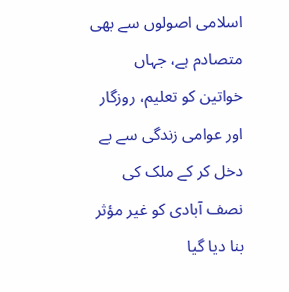اسلامی اصولوں سے بھی متصادم ہے، جہاں خواتین کو تعلیم، روزگار اور عوامی زندگی سے بے دخل کر کے ملک کی نصف آبادی کو غیر مؤثر بنا دیا گیا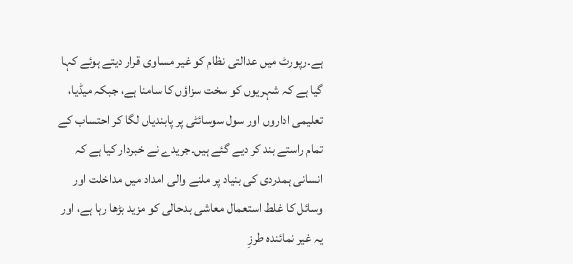ہے۔رپورٹ میں عدالتی نظام کو غیر مساوی قرار دیتے ہوئے کہا گیا ہے کہ شہریوں کو سخت سزاؤں کا سامنا ہے، جبکہ میڈیا، تعلیمی اداروں اور سول سوسائٹی پر پابندیاں لگا کر احتساب کے تمام راستے بند کر دیے گئے ہیں۔جریدے نے خبردار کیا ہے کہ انسانی ہمدردی کی بنیاد پر ملنے والی امداد میں مداخلت اور وسائل کا غلط استعمال معاشی بدحالی کو مزید بڑھا رہا ہے، اور یہ غیر نمائندہ طرزِ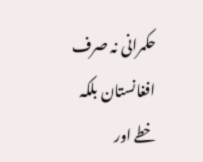حکمرانی نہ صرف افغانستان بلکہ خطے اور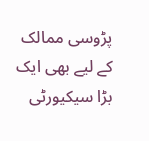پڑوسی ممالک کے لیے بھی ایک بڑا سیکیورٹی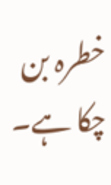خطرہ بن چکا ہے۔